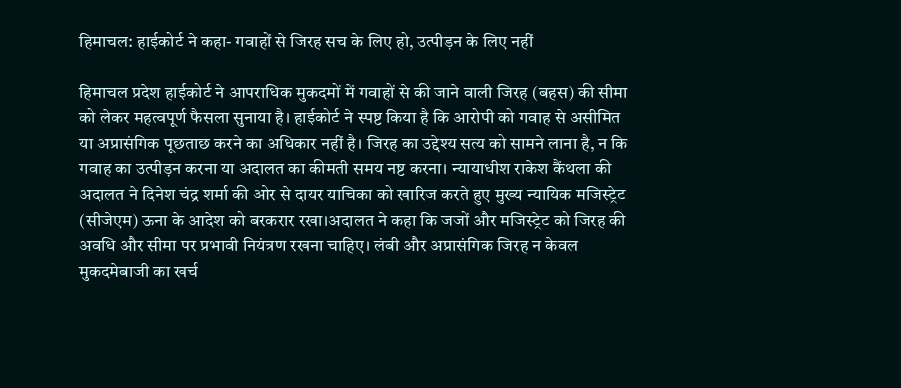हिमाचल: हाईकोर्ट ने कहा- गवाहों से जिरह सच के लिए हो, उत्पीड़न के लिए नहीं

हिमाचल प्रदेश हाईकोर्ट ने आपराधिक मुकदमों में गवाहों से की जाने वाली जिरह (बहस) की सीमा को लेकर महत्वपूर्ण फैसला सुनाया है। हाईकोर्ट ने स्पष्ट किया है कि आरोपी को गवाह से असीमित या अप्रासंगिक पूछताछ करने का अधिकार नहीं है। जिरह का उद्देश्य सत्य को सामने लाना है, न कि गवाह का उत्पीड़न करना या अदालत का कीमती समय नष्ट करना। न्यायाधीश राकेश कैंथला की अदालत ने दिनेश चंद्र शर्मा की ओर से दायर याचिका को खारिज करते हुए मुख्य न्यायिक मजिस्ट्रेट (सीजेएम) ऊना के आदेश को बरकरार रखा।अदालत ने कहा कि जजों और मजिस्ट्रेट को जिरह की अवधि और सीमा पर प्रभावी नियंत्रण रखना चाहिए। लंबी और अप्रासंगिक जिरह न केवल मुकदमेबाजी का खर्च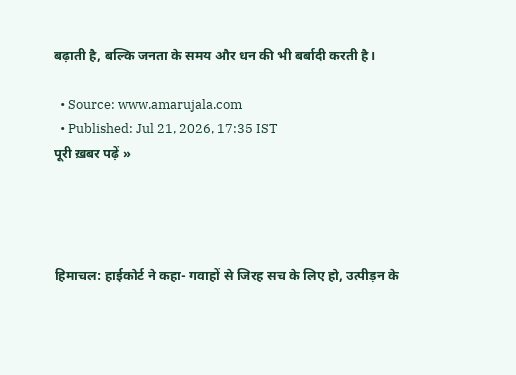बढ़ाती है, बल्कि जनता के समय और धन की भी बर्बादी करती है।

  • Source: www.amarujala.com
  • Published: Jul 21, 2026, 17:35 IST
पूरी ख़बर पढ़ें »




हिमाचल: हाईकोर्ट ने कहा- गवाहों से जिरह सच के लिए हो, उत्पीड़न के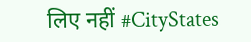लिए नहीं #CityStates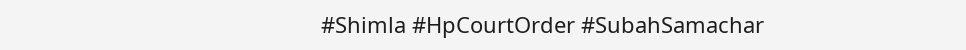#Shimla #HpCourtOrder #SubahSamachar